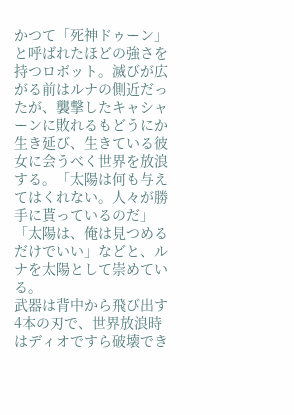かつて「死神ドゥーン」と呼ばれたほどの強さを持つロボット。滅びが広がる前はルナの側近だったが、襲撃したキャシャーンに敗れるもどうにか生き延び、生きている彼女に会うべく世界を放浪する。「太陽は何も与えてはくれない。人々が勝手に貰っているのだ」「太陽は、俺は見つめるだけでいい」などと、ルナを太陽として崇めている。
武器は背中から飛び出す4本の刃で、世界放浪時はディオですら破壊でき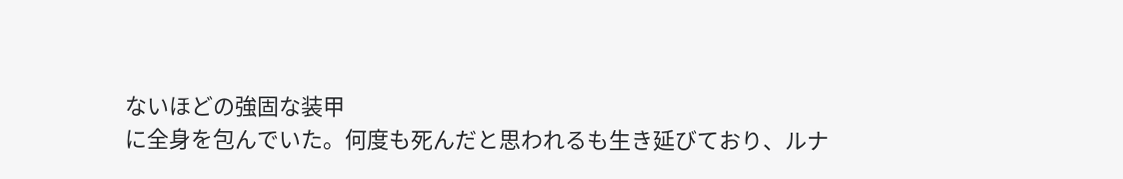ないほどの強固な装甲
に全身を包んでいた。何度も死んだと思われるも生き延びており、ルナ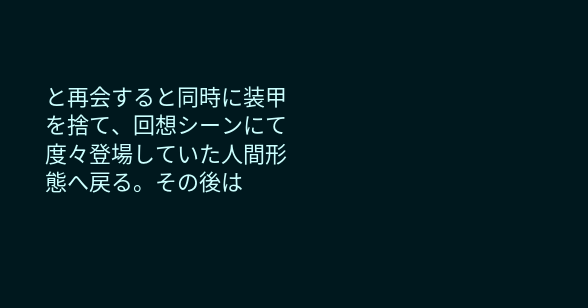と再会すると同時に装甲を捨て、回想シーンにて度々登場していた人間形態へ戻る。その後は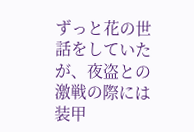ずっと花の世話をしていたが、夜盗との激戦の際には装甲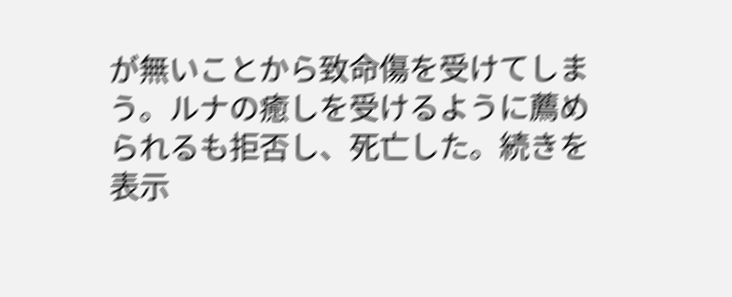が無いことから致命傷を受けてしまう。ルナの癒しを受けるように薦められるも拒否し、死亡した。続きを表示